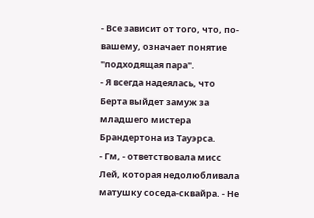- Все зависит от того, что, по-вашему, означает понятие "подходящая пара".
- Я всегда надеялась, что Берта выйдет замуж за младшего мистера Брандертона из Тауэрса.
- Гм, - ответствовала мисс Лей, которая недолюбливала матушку соседа-сквайра. - Не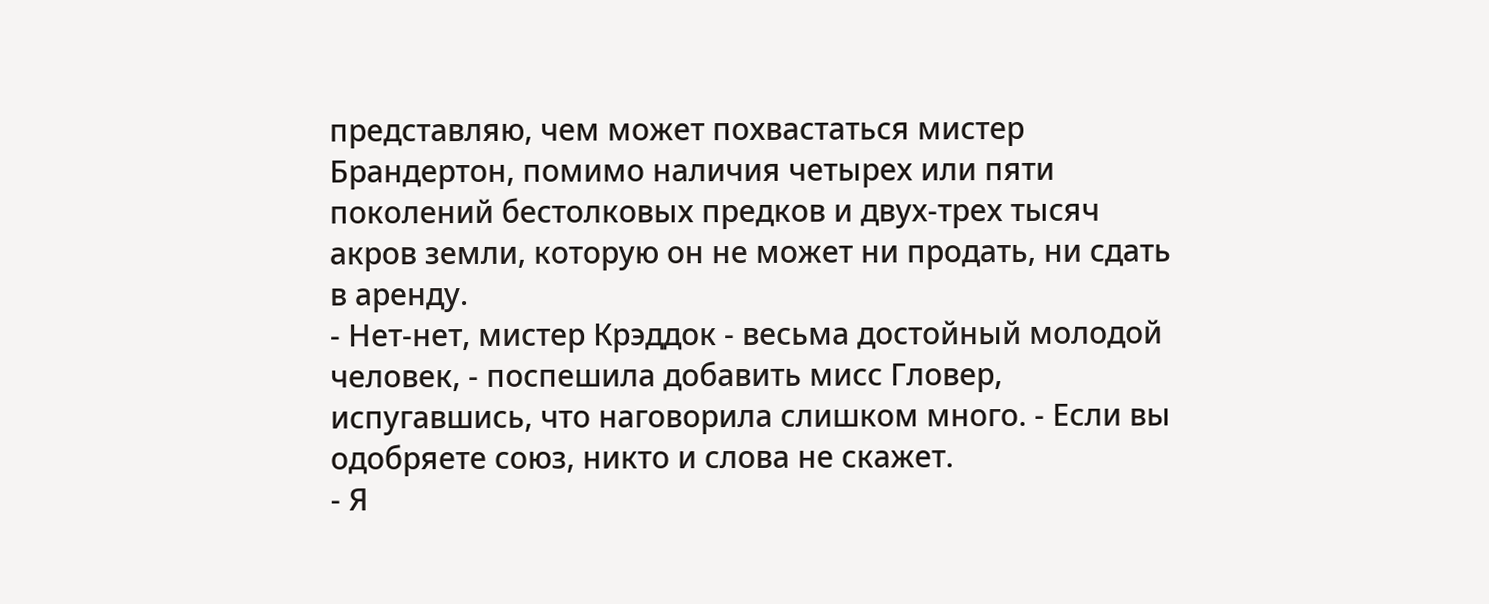представляю, чем может похвастаться мистер Брандертон, помимо наличия четырех или пяти поколений бестолковых предков и двух-трех тысяч акров земли, которую он не может ни продать, ни сдать в аренду.
- Нет-нет, мистер Крэддок - весьма достойный молодой человек, - поспешила добавить мисс Гловер, испугавшись, что наговорила слишком много. - Если вы одобряете союз, никто и слова не скажет.
- Я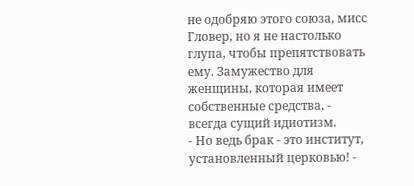не одобряю этого союза, мисс Гловер, но я не настолько глупа, чтобы препятствовать ему. Замужество для женщины, которая имеет собственные средства, - всегда сущий идиотизм.
- Но ведь брак - это институт, установленный церковью! -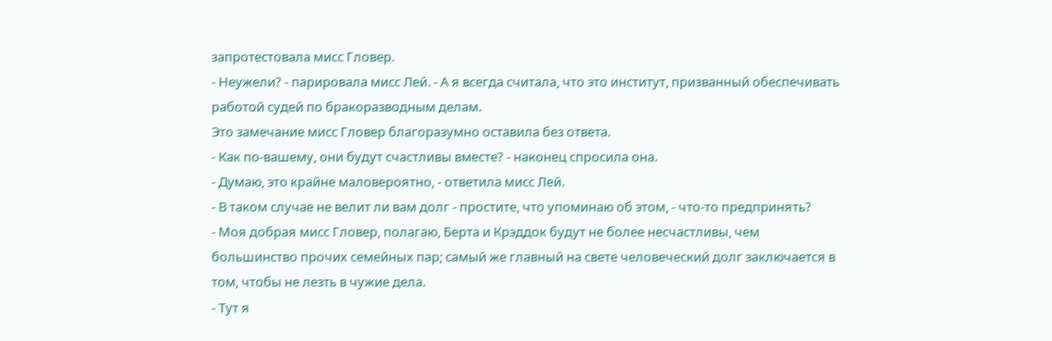запротестовала мисс Гловер.
- Неужели? - парировала мисс Лей. - А я всегда считала, что это институт, призванный обеспечивать работой судей по бракоразводным делам.
Это замечание мисс Гловер благоразумно оставила без ответа.
- Как по-вашему, они будут счастливы вместе? - наконец спросила она.
- Думаю, это крайне маловероятно, - ответила мисс Лей.
- В таком случае не велит ли вам долг - простите, что упоминаю об этом, - что-то предпринять?
- Моя добрая мисс Гловер, полагаю, Берта и Крэддок будут не более несчастливы, чем большинство прочих семейных пар; самый же главный на свете человеческий долг заключается в том, чтобы не лезть в чужие дела.
- Тут я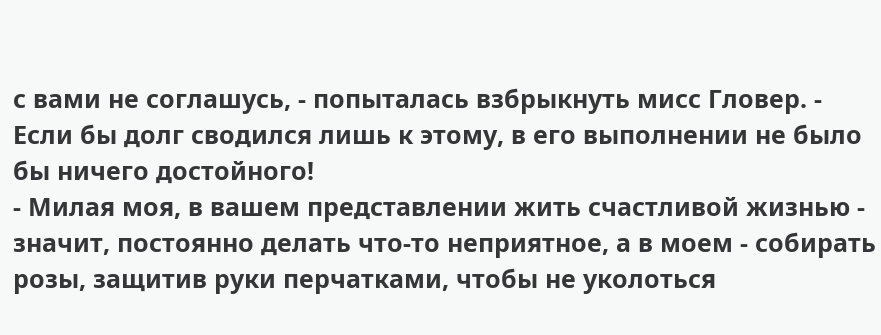с вами не соглашусь, - попыталась взбрыкнуть мисс Гловер. - Если бы долг сводился лишь к этому, в его выполнении не было бы ничего достойного!
- Милая моя, в вашем представлении жить счастливой жизнью - значит, постоянно делать что-то неприятное, а в моем - собирать розы, защитив руки перчатками, чтобы не уколоться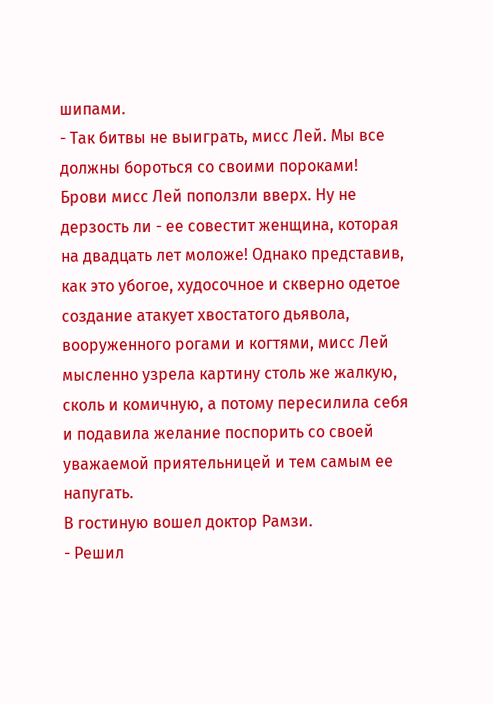шипами.
- Так битвы не выиграть, мисс Лей. Мы все должны бороться со своими пороками!
Брови мисс Лей поползли вверх. Ну не дерзость ли - ее совестит женщина, которая на двадцать лет моложе! Однако представив, как это убогое, худосочное и скверно одетое создание атакует хвостатого дьявола, вооруженного рогами и когтями, мисс Лей мысленно узрела картину столь же жалкую, сколь и комичную, а потому пересилила себя и подавила желание поспорить со своей уважаемой приятельницей и тем самым ее напугать.
В гостиную вошел доктор Рамзи.
- Решил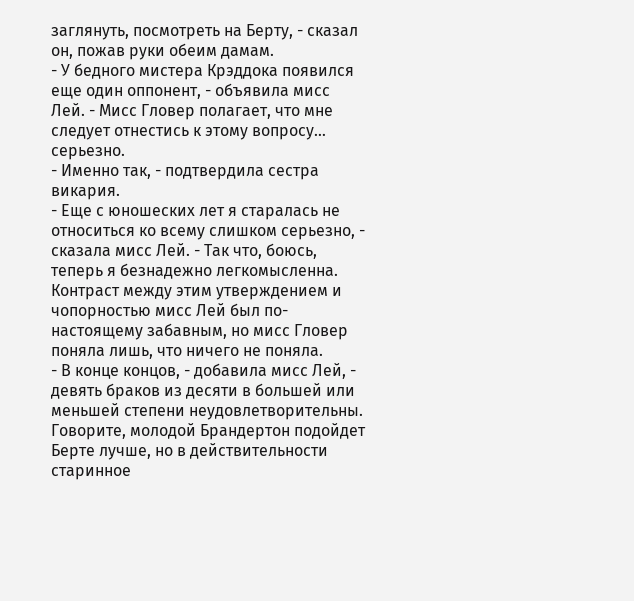заглянуть, посмотреть на Берту, - сказал он, пожав руки обеим дамам.
- У бедного мистера Крэддока появился еще один оппонент, - объявила мисс Лей. - Мисс Гловер полагает, что мне следует отнестись к этому вопросу… серьезно.
- Именно так, - подтвердила сестра викария.
- Еще с юношеских лет я старалась не относиться ко всему слишком серьезно, - сказала мисс Лей. - Так что, боюсь, теперь я безнадежно легкомысленна.
Контраст между этим утверждением и чопорностью мисс Лей был по-настоящему забавным, но мисс Гловер поняла лишь, что ничего не поняла.
- В конце концов, - добавила мисс Лей, - девять браков из десяти в большей или меньшей степени неудовлетворительны. Говорите, молодой Брандертон подойдет Берте лучше, но в действительности старинное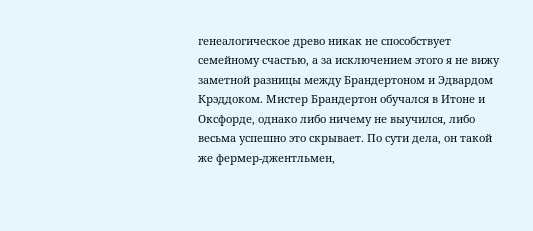генеалогическое древо никак не способствует семейному счастью, а за исключением этого я не вижу заметной разницы между Брандертоном и Эдвардом Крэддоком. Мистер Брандертон обучался в Итоне и Оксфорде, однако либо ничему не выучился, либо весьма успешно это скрывает. По сути дела, он такой же фермер-джентльмен,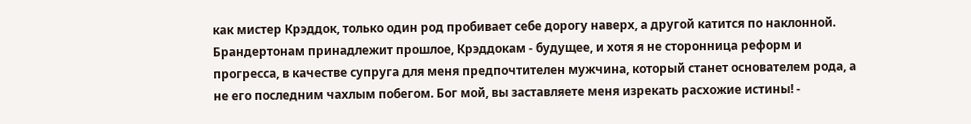как мистер Крэддок, только один род пробивает себе дорогу наверх, а другой катится по наклонной. Брандертонам принадлежит прошлое, Крэддокам - будущее, и хотя я не сторонница реформ и прогресса, в качестве супруга для меня предпочтителен мужчина, который станет основателем рода, а не его последним чахлым побегом. Бог мой, вы заставляете меня изрекать расхожие истины! -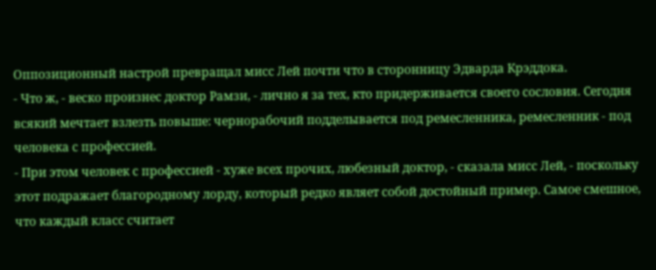Оппозиционный настрой превращал мисс Лей почти что в сторонницу Эдварда Крэддока.
- Что ж, - веско произнес доктор Рамзи, - лично я за тех, кто придерживается своего сословия. Сегодня всякий мечтает взлезть повыше: чернорабочий подделывается под ремесленника, ремесленник - под человека с профессией.
- При этом человек с профессией - хуже всех прочих, любезный доктор, - сказала мисс Лей, - поскольку этот подражает благородному лорду, который редко являет собой достойный пример. Самое смешное, что каждый класс считает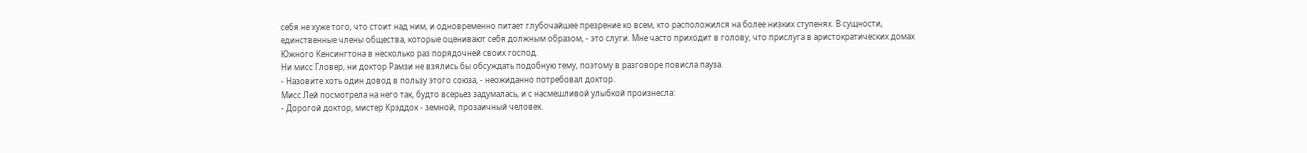себя не хуже того, что стоит над ним, и одновременно питает глубочайшее презрение ко всем, кто расположился на более низких ступенях. В сущности, единственные члены общества, которые оценивают себя должным образом, - это слуги. Мне часто приходит в голову, что прислуга в аристократических домах Южного Кенсингтона в несколько раз порядочней своих господ.
Ни мисс Гловер, ни доктор Рамзи не взялись бы обсуждать подобную тему, поэтому в разговоре повисла пауза.
- Назовите хоть один довод в пользу этого союза, - неожиданно потребовал доктор.
Мисс Лей посмотрела на него так, будто всерьез задумалась, и с насмешливой улыбкой произнесла:
- Дорогой доктор, мистер Крэддок - земной, прозаичный человек.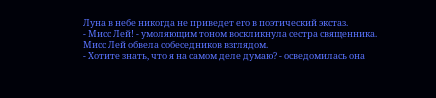Луна в небе никогда не приведет его в поэтический экстаз.
- Мисс Лей! - умоляющим тоном воскликнула сестра священника.
Мисс Лей обвела собеседников взглядом.
- Хотите знать, что я на самом деле думаю? - осведомилась она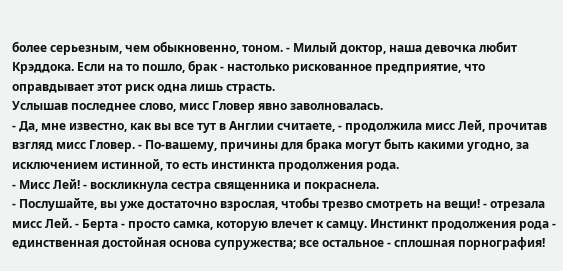более серьезным, чем обыкновенно, тоном. - Милый доктор, наша девочка любит Крэддока. Если на то пошло, брак - настолько рискованное предприятие, что оправдывает этот риск одна лишь страсть.
Услышав последнее слово, мисс Гловер явно заволновалась.
- Да, мне известно, как вы все тут в Англии считаете, - продолжила мисс Лей, прочитав взгляд мисс Гловер. - По-вашему, причины для брака могут быть какими угодно, за исключением истинной, то есть инстинкта продолжения рода.
- Мисс Лей! - воскликнула сестра священника и покраснела.
- Послушайте, вы уже достаточно взрослая, чтобы трезво смотреть на вещи! - отрезала мисс Лей. - Берта - просто самка, которую влечет к самцу. Инстинкт продолжения рода - единственная достойная основа супружества; все остальное - сплошная порнография!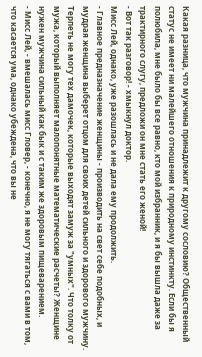Какая разница, что мужчина принадлежит к другому сословию? Общественный статус не имеет ни малейшего отношения к природному инстинкту. Если бы я полюбила, мне было бы все равно, кто мой избранник, и я бы вышла даже за трактирного слугу, предложи он мне стать его женой!
- Вот так разговор! - хмыкнул доктор.
Мисс Лей, однако, уже разошлась и не дала ему продолжить.
- Главное предназначение женщины - производить на свет себе подобных, и мудрая женщина выберет отцом для своих детей сильного и здорового мужчину. Терпеть не могу тех дамочек, которые выходят замуж за "умных". Что толку от мужа, который выполняет малопонятные математические расчеты? Женщине нужен мужчина сильный как бык и с таким же здоровым пищеварением.
- Мисс Лей, - вмешалась мисс Гловер, - конечно, я не могу тягаться с вами в том, что касается ума, однако убеждена, что вы не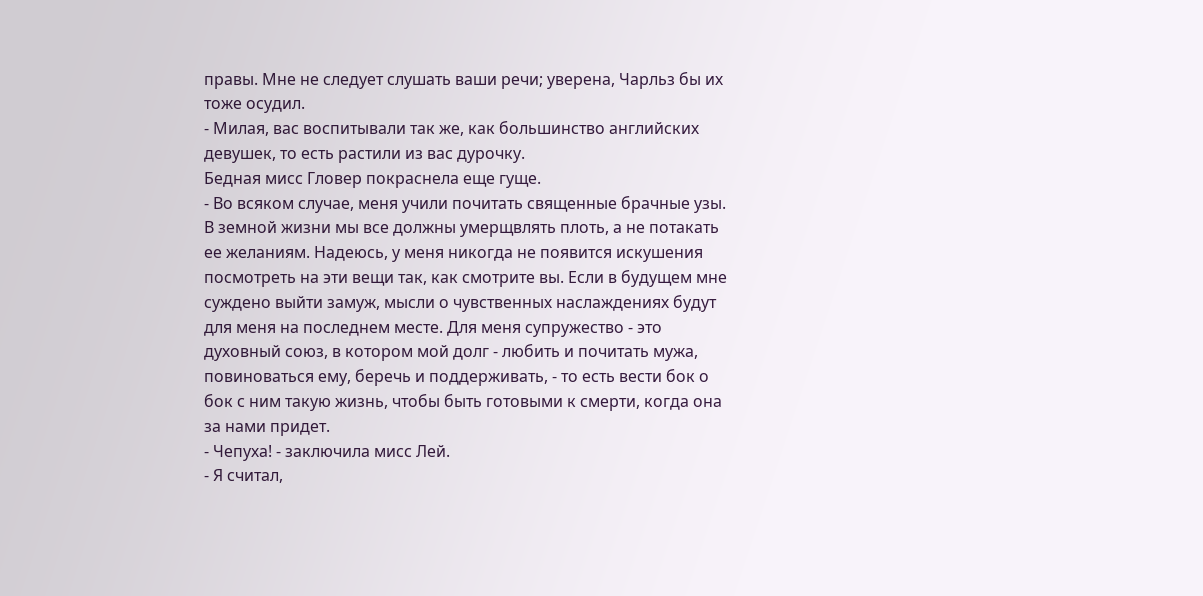правы. Мне не следует слушать ваши речи; уверена, Чарльз бы их тоже осудил.
- Милая, вас воспитывали так же, как большинство английских девушек, то есть растили из вас дурочку.
Бедная мисс Гловер покраснела еще гуще.
- Во всяком случае, меня учили почитать священные брачные узы. В земной жизни мы все должны умерщвлять плоть, а не потакать ее желаниям. Надеюсь, у меня никогда не появится искушения посмотреть на эти вещи так, как смотрите вы. Если в будущем мне суждено выйти замуж, мысли о чувственных наслаждениях будут для меня на последнем месте. Для меня супружество - это духовный союз, в котором мой долг - любить и почитать мужа, повиноваться ему, беречь и поддерживать, - то есть вести бок о бок с ним такую жизнь, чтобы быть готовыми к смерти, когда она за нами придет.
- Чепуха! - заключила мисс Лей.
- Я считал,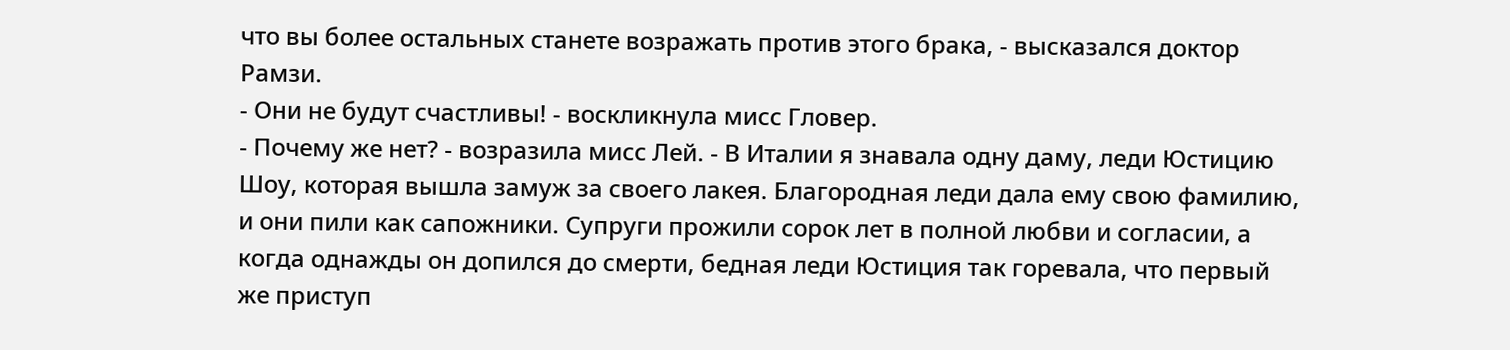что вы более остальных станете возражать против этого брака, - высказался доктор Рамзи.
- Они не будут счастливы! - воскликнула мисс Гловер.
- Почему же нет? - возразила мисс Лей. - В Италии я знавала одну даму, леди Юстицию Шоу, которая вышла замуж за своего лакея. Благородная леди дала ему свою фамилию, и они пили как сапожники. Супруги прожили сорок лет в полной любви и согласии, а когда однажды он допился до смерти, бедная леди Юстиция так горевала, что первый же приступ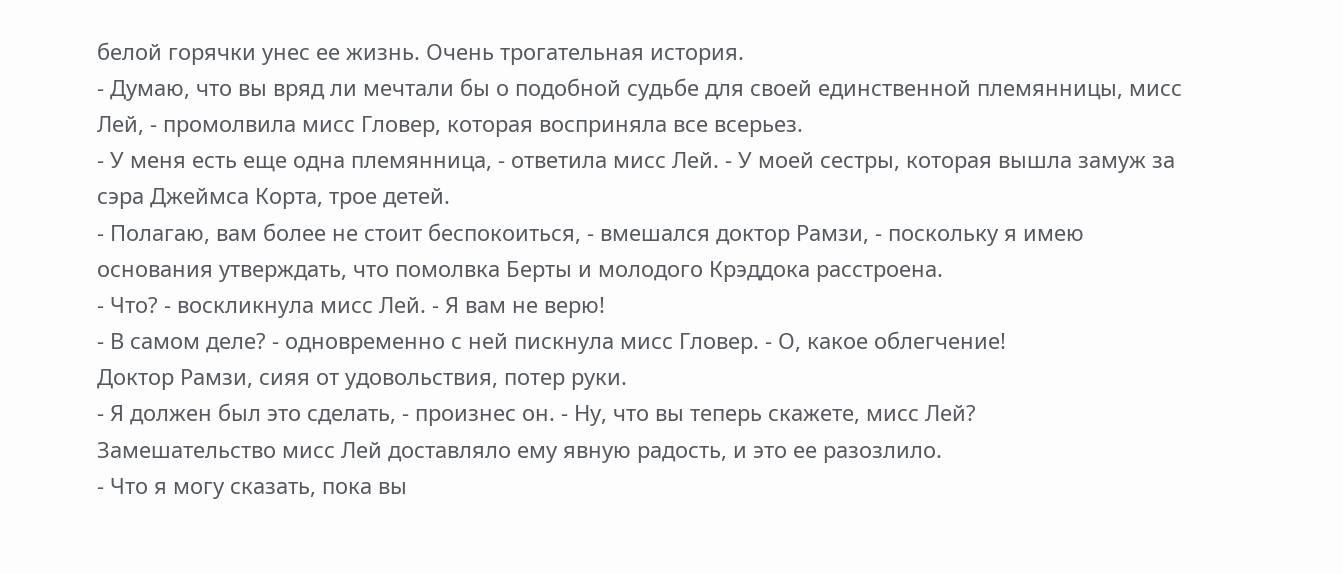белой горячки унес ее жизнь. Очень трогательная история.
- Думаю, что вы вряд ли мечтали бы о подобной судьбе для своей единственной племянницы, мисс Лей, - промолвила мисс Гловер, которая восприняла все всерьез.
- У меня есть еще одна племянница, - ответила мисс Лей. - У моей сестры, которая вышла замуж за сэра Джеймса Корта, трое детей.
- Полагаю, вам более не стоит беспокоиться, - вмешался доктор Рамзи, - поскольку я имею основания утверждать, что помолвка Берты и молодого Крэддока расстроена.
- Что? - воскликнула мисс Лей. - Я вам не верю!
- В самом деле? - одновременно с ней пискнула мисс Гловер. - О, какое облегчение!
Доктор Рамзи, сияя от удовольствия, потер руки.
- Я должен был это сделать, - произнес он. - Ну, что вы теперь скажете, мисс Лей?
Замешательство мисс Лей доставляло ему явную радость, и это ее разозлило.
- Что я могу сказать, пока вы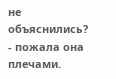не объяснились? - пожала она плечами.